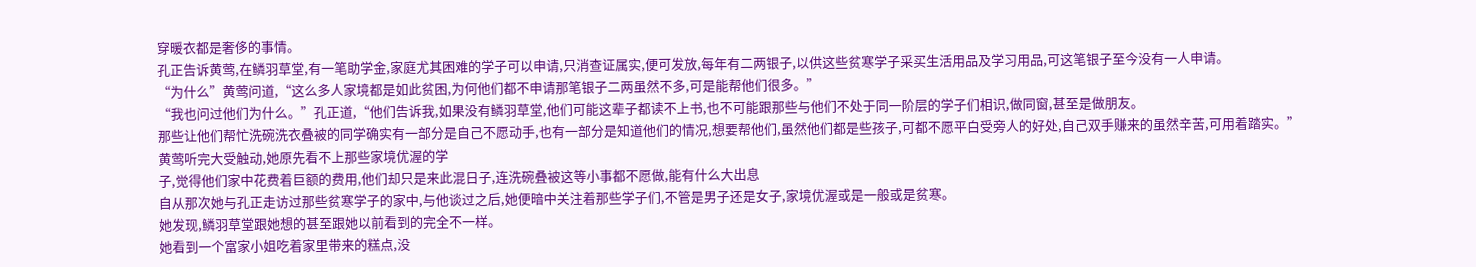穿暖衣都是奢侈的事情。
孔正告诉黄莺,在鳞羽草堂,有一笔助学金,家庭尤其困难的学子可以申请,只消查证属实,便可发放,每年有二两银子,以供这些贫寒学子采买生活用品及学习用品,可这笔银子至今没有一人申请。
“为什么”黄莺问道,“这么多人家境都是如此贫困,为何他们都不申请那笔银子二两虽然不多,可是能帮他们很多。”
“我也问过他们为什么。”孔正道,“他们告诉我,如果没有鳞羽草堂,他们可能这辈子都读不上书,也不可能跟那些与他们不处于同一阶层的学子们相识,做同窗,甚至是做朋友。
那些让他们帮忙洗碗洗衣叠被的同学确实有一部分是自己不愿动手,也有一部分是知道他们的情况,想要帮他们,虽然他们都是些孩子,可都不愿平白受旁人的好处,自己双手赚来的虽然辛苦,可用着踏实。”
黄莺听完大受触动,她原先看不上那些家境优渥的学
子,觉得他们家中花费着巨额的费用,他们却只是来此混日子,连洗碗叠被这等小事都不愿做,能有什么大出息
自从那次她与孔正走访过那些贫寒学子的家中,与他谈过之后,她便暗中关注着那些学子们,不管是男子还是女子,家境优渥或是一般或是贫寒。
她发现,鳞羽草堂跟她想的甚至跟她以前看到的完全不一样。
她看到一个富家小姐吃着家里带来的糕点,没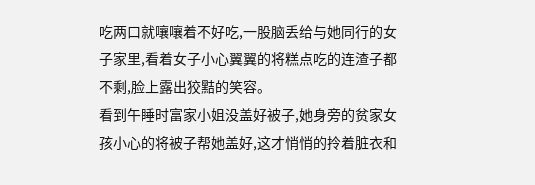吃两口就嚷嚷着不好吃,一股脑丢给与她同行的女子家里,看着女子小心翼翼的将糕点吃的连渣子都不剩,脸上露出狡黠的笑容。
看到午睡时富家小姐没盖好被子,她身旁的贫家女孩小心的将被子帮她盖好,这才悄悄的拎着脏衣和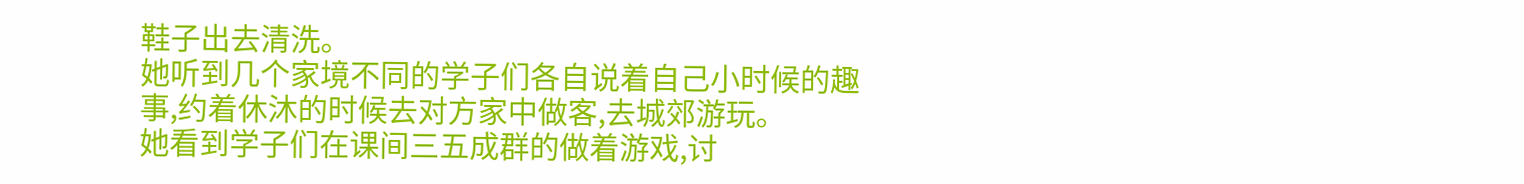鞋子出去清洗。
她听到几个家境不同的学子们各自说着自己小时候的趣事,约着休沐的时候去对方家中做客,去城郊游玩。
她看到学子们在课间三五成群的做着游戏,讨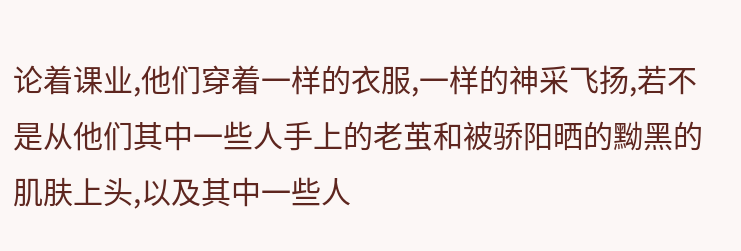论着课业,他们穿着一样的衣服,一样的神采飞扬,若不是从他们其中一些人手上的老茧和被骄阳晒的黝黑的肌肤上头,以及其中一些人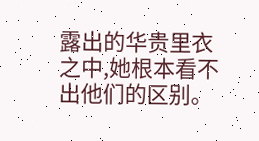露出的华贵里衣之中,她根本看不出他们的区别。